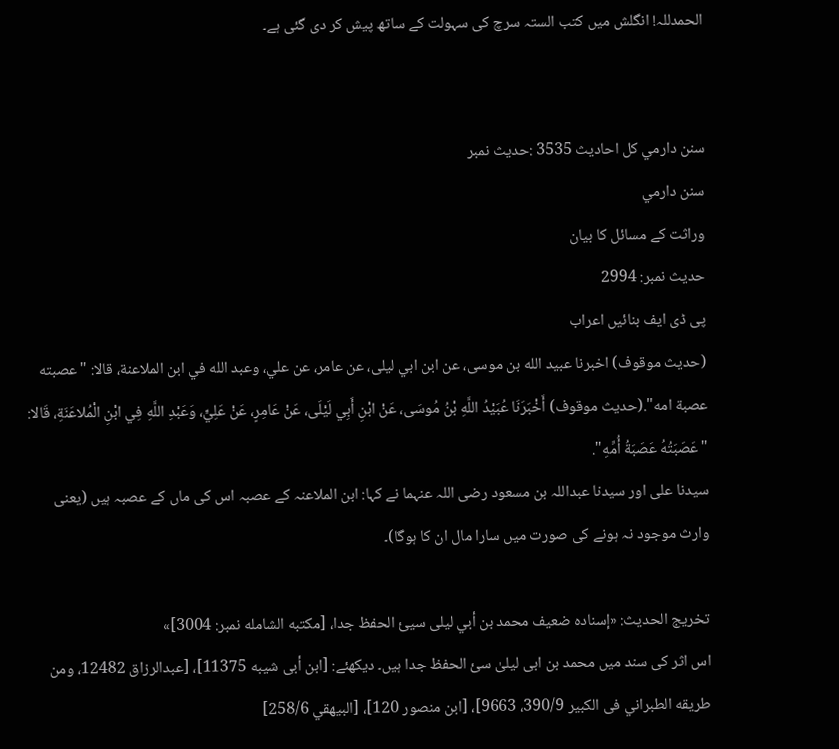الحمدللہ! انگلش میں کتب الستہ سرچ کی سہولت کے ساتھ پیش کر دی گئی ہے۔


سنن دارمي کل احادیث 3535 :حدیث نمبر
سنن دارمي
وراثت کے مسائل کا بیان
حدیث نمبر: 2994
پی ڈی ایف بنائیں اعراب
(حديث موقوف) اخبرنا عبيد الله بن موسى، عن ابن ابي ليلى، عن عامر، عن علي، وعبد الله في ابن الملاعنة، قالا: "عصبته عصبة امه".(حديث موقوف) أَخْبَرَنَا عُبَيْدُ اللَّهِ بْنُ مُوسَى، عَنْ ابْنِ أَبِي لَيْلَى، عَنْ عَامِرٍ، عَنْ عَلِيٍّ، وَعَبْدِ اللَّهِ فِي ابْنِ الْمُلاعَنَةِ، قَالا: "عَصَبَتُهُ عَصَبَةُ أُمِّهِ".
سیدنا علی اور سیدنا عبداللہ بن مسعود رضی اللہ عنہما نے کہا: ابن الملاعنہ کے عصبہ اس کی ماں کے عصبہ ہیں (یعنی وارث موجود نہ ہونے کی صورت میں سارا مال ان کا ہوگا)۔

تخریج الحدیث: «إسناده ضعيف محمد بن أبي ليلى سيئ الحفظ جدا، [مكتبه الشامله نمبر: 3004]»
اس اثر کی سند میں محمد بن ابی لیلیٰ سیٔ الحفظ جدا ہیں۔ دیکھئے: [ابن أبى شيبه 11375]، [عبدالرزاق 12482، ومن طريقه الطبراني فى الكبير 390/9، 9663]، [ابن منصور 120]، [البيهقي 258/6]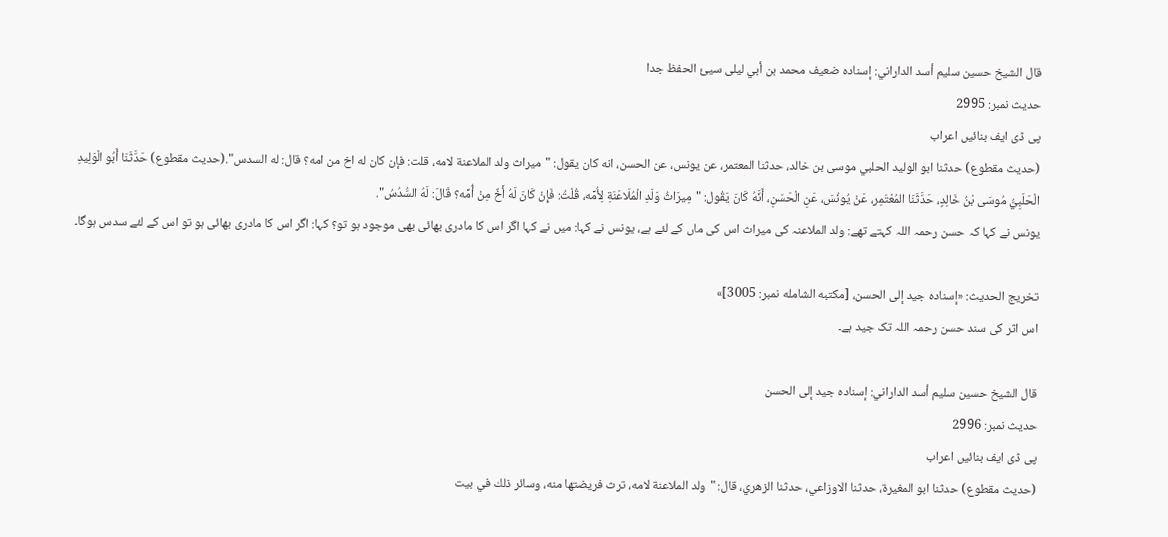قال الشيخ حسين سليم أسد الداراني: إسناده ضعيف محمد بن أبي ليلى سيئ الحفظ جدا
حدیث نمبر: 2995
پی ڈی ایف بنائیں اعراب
(حديث مقطوع) حدثنا ابو الوليد الحلبي موسى بن خالد، حدثنا المعتمر، عن يونس، عن الحسن، انه كان يقول: "ميراث ولد الملاعنة لامه، قلت: فإن كان له اخ من امه؟ قال: له السدس".(حديث مقطوع) حَدَّثَنَا أَبُو الْوَلِيدِ الْحَلَبِيُّ مُوسَى بْنُ خَالِدٍ، حَدَّثَنَا المُعْتَمِر، عَنْ يُونُسَ، عَنِ الْحَسَنِ، أَنَّهُ كَانَ يَقُول: "مِيرَاثُ وَلَدِ الْمُلَاعَنَةِ لِأُمِّه، قُلْتُ: فَإِنْ كَانَ لَهُ أَخٌ مِنْ أُمِّه؟ قَالَ: لَهُ السُّدُسُ".
یونس نے کہا کہ حسن رحمہ اللہ کہتے تھے: ولد الملاعنہ کی میراث اس کی ماں کے لئے ہے، یونس نے کہا: میں نے کہا اگر اس کا مادری بھائی بھی موجود ہو تو؟ کہا: اگر اس کا مادری بھائی ہو تو اس کے لئے سدس ہوگا۔

تخریج الحدیث: «إسناده جيد إلى الحسن، [مكتبه الشامله نمبر: 3005]»
اس اثر کی سند حسن رحمہ اللہ تک جید ہے۔

قال الشيخ حسين سليم أسد الداراني: إسناده جيد إلى الحسن
حدیث نمبر: 2996
پی ڈی ایف بنائیں اعراب
(حديث مقطوع) حدثنا ابو المغيرة، حدثنا الاوزاعي، حدثنا الزهري، قال: "ولد الملاعنة لامه، ترث فريضتها منه، وسائر ذلك في بيت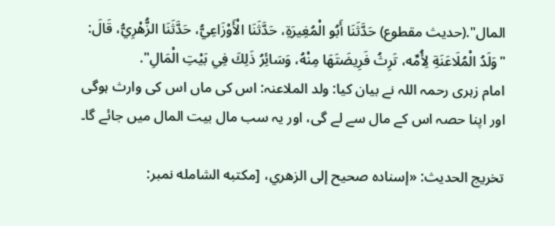المال".(حديث مقطوع) حَدَّثَنَا أَبُو الْمُغِيرَةِ، حَدَّثَنَا الْأَوْزَاعِيُّ، حَدَّثَنَا الزُّهْرِيُّ، قَالَ: "وَلَدُ الْمُلَاعَنَةِ لِأُمِّه، تَرِثُ فَرِيضَتَهَا مِنْهُ، وَسَائِرُ ذَلِكَ فِي بَيْتِ الْمَالِ".
امام زہری رحمہ اللہ نے بیان کیا: ولد الملاعنہ: اس کی ماں اس کی وارث ہوگی اور اپنا حصہ اس کے مال سے لے گی، اور یہ سب مال بیت المال میں جائے گا۔

تخریج الحدیث: «إسناده صحيح إلى الزهري، [مكتبه الشامله نمبر: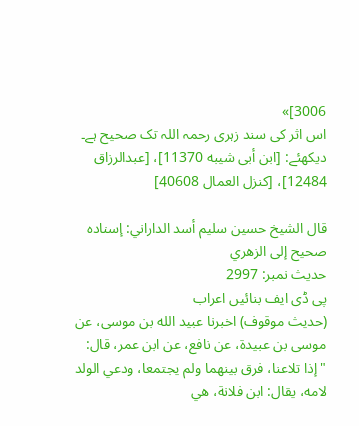3006]»
اس اثر کی سند زہری رحمہ اللہ تک صحیح ہے۔ دیکھئے: [ابن أبى شيبه 11370]، [عبدالرزاق 12484]، [كنزل العمال 40608]

قال الشيخ حسين سليم أسد الداراني: إسناده صحيح إلى الزهري
حدیث نمبر: 2997
پی ڈی ایف بنائیں اعراب
(حديث موقوف) اخبرنا عبيد الله بن موسى، عن موسى بن عبيدة، عن نافع، عن ابن عمر، قال: "إذا تلاعنا، فرق بينهما ولم يجتمعا، ودعي الولد لامه، يقال: ابن فلانة، هي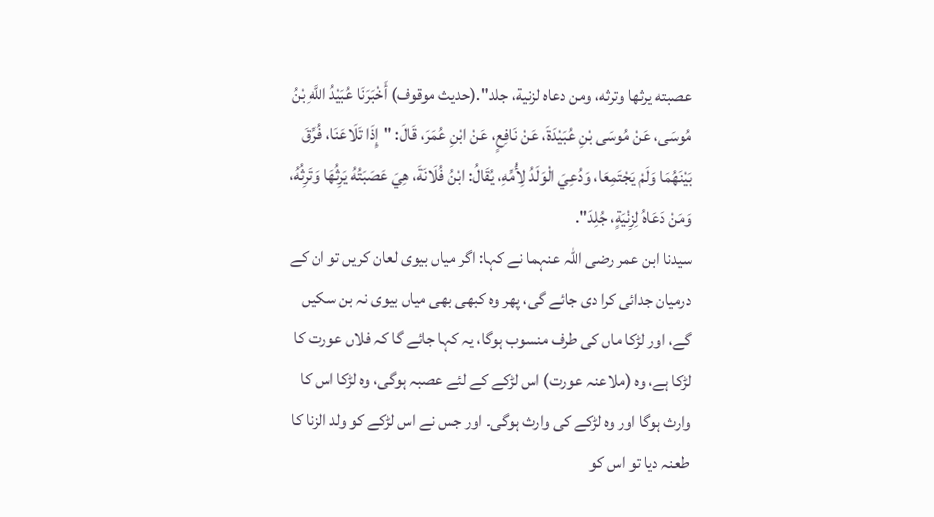عصبته يرثها وترثه، ومن دعاه لزنية، جلد".(حديث موقوف) أَخْبَرَنَا عُبَيْدُ اللَّهِ بْنُ مُوسَى، عَنْ مُوسَى بْنِ عُبَيْدَةَ، عَنْ نَافِعٍ، عَنْ ابْنِ عُمَرَ، قَالَ: "إِذَا تَلَاعَنَا، فُرِّقَ بَيْنَهُمَا وَلَمْ يَجْتَمِعَا، وَدُعِيَ الْوَلَدُ لِأُمِّهِ، يُقَالُ: ابْنُ فُلَانَةَ، هِيَ عَصَبَتُهُ يَرِثُهَا وَتَرِثُهُ، وَمَنْ دَعَاهُ لِزِنْيَةٍ، جُلِدَ".
سیدنا ابن عمر رضی اللہ عنہما نے کہا: اگر میاں بیوی لعان کریں تو ان کے درمیان جدائی کرا دی جائے گی، پھر وہ کبھی بھی میاں بیوی نہ بن سکیں گے، اور لڑکا ماں کی طرف منسوب ہوگا، یہ کہا جائے گا کہ فلاں عورت کا لڑکا ہے، وہ (ملاعنہ عورت) اس لڑکے کے لئے عصبہ ہوگی، وہ لڑکا اس کا وارث ہوگا اور وہ لڑکے کی وارث ہوگی۔ اور جس نے اس لڑکے کو ولد الزنا کا طعنہ دیا تو اس کو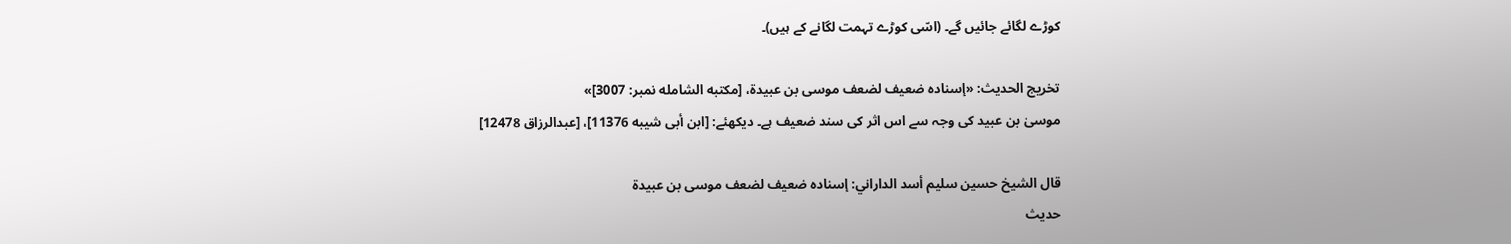کوڑے لگائے جائیں گے۔ (اسّی کوڑے تہمت لگانے کے ہیں)۔

تخریج الحدیث: «إسناده ضعيف لضعف موسى بن عبيدة، [مكتبه الشامله نمبر: 3007]»
موسیٰ بن عبید کی وجہ سے اس اثر کی سند ضعیف ہے۔ دیکھئے: [ابن أبى شيبه 11376]، [عبدالرزاق 12478]

قال الشيخ حسين سليم أسد الداراني: إسناده ضعيف لضعف موسى بن عبيدة
حدیث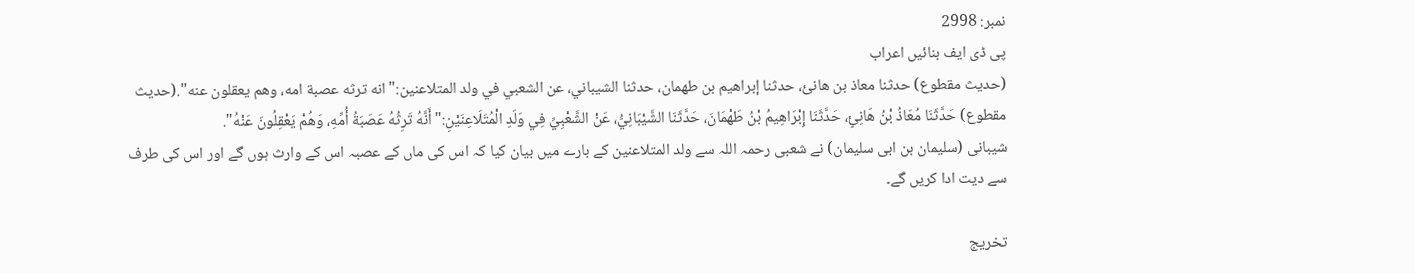نمبر: 2998
پی ڈی ایف بنائیں اعراب
(حديث مقطوع) حدثنا معاذ بن هانئ، حدثنا إبراهيم بن طهمان، حدثنا الشيباني، عن الشعبي في ولد المتلاعنين:"انه ترثه عصبة امه، وهم يعقلون عنه".(حديث مقطوع) حَدَّثَنَا مُعَاذُ بْنُ هَانِئٍ، حَدَّثَنَا إِبْرَاهِيمُ بْنُ طَهْمَانَ، حَدَّثَنَا الشَّيْبَانِيُّ، عَنْ الشَّعْبِيِّ فِي وَلَدِ الْمُتَلَاعِنَيْنِ:"أَنَّهُ تَرِثُهُ عَصَبَةُ أُمِّهِ، وَهُمْ يَعْقِلُونَ عَنْهُ".
شیبانی (سلیمان بن ابی سلیمان) نے شعبی رحمہ اللہ سے ولد المتلاعنین کے بارے میں بیان کیا کہ اس کی ماں کے عصبہ اس کے وارث ہوں گے اور اس کی طرف سے دیت ادا کریں گے۔

تخریج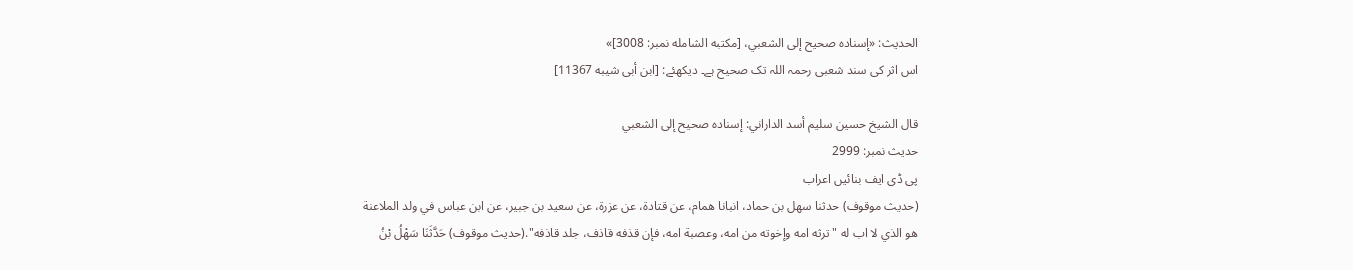الحدیث: «إسناده صحيح إلى الشعبي، [مكتبه الشامله نمبر: 3008]»
اس اثر کی سند شعبی رحمہ اللہ تک صحیح ہے۔ دیکھئے: [ابن أبى شيبه 11367]

قال الشيخ حسين سليم أسد الداراني: إسناده صحيح إلى الشعبي
حدیث نمبر: 2999
پی ڈی ایف بنائیں اعراب
(حديث موقوف) حدثنا سهل بن حماد، انبانا همام، عن قتادة، عن عزرة، عن سعيد بن جبير، عن ابن عباس في ولد الملاعنة هو الذي لا اب له "ترثه امه وإخوته من امه، وعصبة امه، فإن قذفه قاذف، جلد قاذفه".(حديث موقوف) حَدَّثَنَا سَهْلُ بْنُ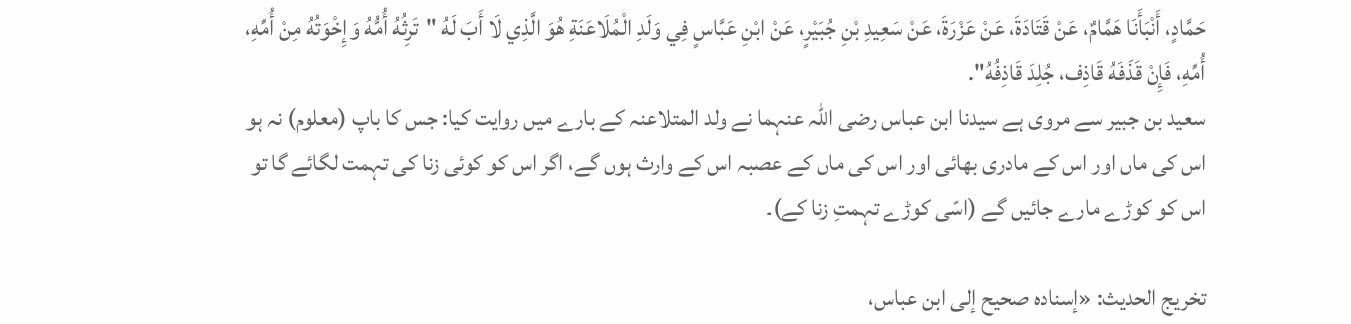حَمَّادٍ، أَنْبَأَنَا هَمَّامٌ، عَنْ قَتَادَةَ، عَنْ عَزْرَةَ، عَنْ سَعِيدِ بْنِ جُبَيْرٍ، عَنْ ابْنِ عَبَّاسٍ فِي وَلَدِ الْمُلَاعَنَةِ هُوَ الَّذِي لَا أَبَ لَهُ "تَرِثُهُ أُمُّهُ وَإِخْوَتُهُ مِنْ أُمِّهِ، أُمِّهِ، فَإِنْ قَذَفَهُ قَاذِف، جُلِدَ قَاذِفُهُ".
سعید بن جبیر سے مروی ہے سیدنا ابن عباس رضی اللہ عنہما نے ولد المتلاعنہ کے بارے میں روایت کیا: جس کا باپ (معلوم) نہ ہو اس کی ماں اور اس کے مادری بھائی اور اس کی ماں کے عصبہ اس کے وارث ہوں گے، اگر اس کو کوئی زنا کی تہمت لگائے گا تو اس کو کوڑے مارے جائیں گے (اسّی کوڑے تہمتِ زنا کے)۔

تخریج الحدیث: «إسناده صحيح إلى ابن عباس،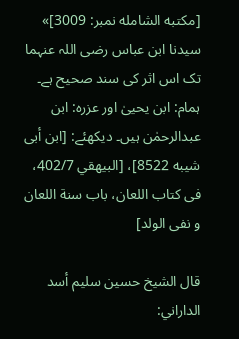[مكتبه الشامله نمبر: 3009]»
سیدنا ابن عباس رضی اللہ عنہما تک اس اثر کی سند صحیح ہے۔ ہمام: ابن یحییٰ اور عزرہ: ابن عبدالرحمٰن ہیں۔ دیکھئے: [ابن أبى شيبه 8522]، [البيهقي 402/7، فى كتاب اللعان، باب سنة اللعان و نفى الولد]

قال الشيخ حسين سليم أسد الداراني: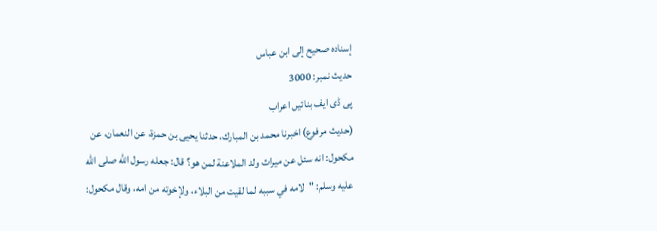إسناده صحيح إلى ابن عباس
حدیث نمبر: 3000
پی ڈی ایف بنائیں اعراب
(حديث مرفوع) اخبرنا محمد بن المبارك، حدثنا يحيى بن حمزة، عن النعمان، عن مكحول: انه سئل عن ميراث ولد الملاعنة لمن هو؟ قال: جعله رسول الله صلى الله عليه وسلم: "لامه في سببه لما لقيت من البلاء، ولإخوته من امه، وقال مكحول: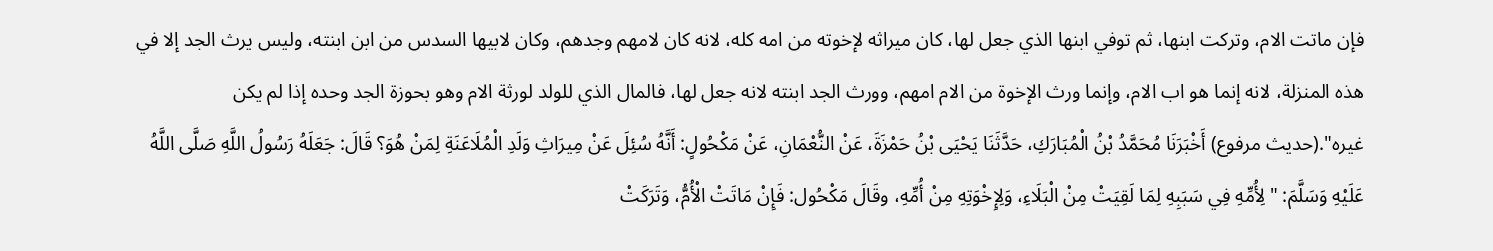فإن ماتت الام، وتركت ابنها، ثم توفي ابنها الذي جعل لها، كان ميراثه لإخوته من امه كله، لانه كان لامهم وجدهم، وكان لابيها السدس من ابن ابنته، وليس يرث الجد إلا في هذه المنزلة، لانه إنما هو اب الام، وإنما ورث الإخوة من الام امهم، وورث الجد ابنته لانه جعل لها، فالمال الذي للولد لورثة الام وهو بحوزة الجد وحده إذا لم يكن غيره".(حديث مرفوع) أَخْبَرَنَا مُحَمَّدُ بْنُ الْمُبَارَكِ، حَدَّثَنَا يَحْيَى بْنُ حَمْزَةَ، عَنْ النُّعْمَانِ، عَنْ مَكْحُولٍ: أَنَّهُ سُئِلَ عَنْ مِيرَاثِ وَلَدِ الْمُلَاعَنَةِ لِمَنْ هُوَ؟ قَالَ: جَعَلَهُ رَسُولُ اللَّهِ صَلَّى اللَّهُ عَلَيْهِ وَسَلَّمَ: "لِأُمِّهِ فِي سَبَبِهِ لِمَا لَقِيَتْ مِنْ الْبَلَاءِ، وَلِإِخْوَتِهِ مِنْ أُمِّهِ، وقَالَ مَكْحُول: فَإِنْ مَاتَتْ الْأُمُّ، وَتَرَكَتْ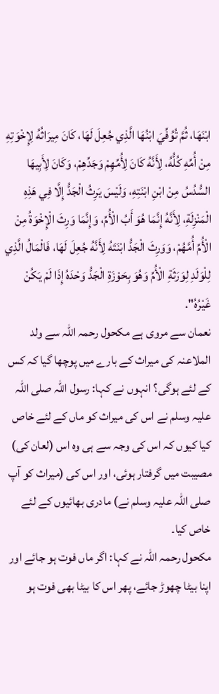ابْنَهَا، ثُمَّ تُوُفِّيَ ابْنُهَا الَّذِي جُعِلَ لَهَا، كَانَ مِيرَاثُهُ لِإِخْوَتِهِ مِنْ أُمِّهِ كُلُّهُ، لِأَنَّهُ كَانَ لِأُمِّهِمْ وَجَدِّهِمْ، وَكَانَ لِأَبِيهَا السُّدُسُ مِنْ ابْنِ ابْنَتِهِ، وَلَيْسَ يَرِثُ الْجَدُّ إِلَّا فِي هَذِهِ الْمَنْزِلَةِ، لِأَنَّهُ إِنَّمَا هُوَ أَبُ الْأُمِّ، وَإِنَّمَا وَرِثَ الْإِخْوَةُ مِنْ الْأُمِّ أُمَّهُمْ، وَوَرِثَ الْجَدُّ ابْنَتَهُ لِأَنَّهُ جُعِلَ لَهَا، فَالْمَالُ الَّذِي لِلْوَلَدِ لِوَرَثَةِ الْأُمِّ وَهُوَ بِحَوْزَةِ الْجَدُّ وَحْدَهُ إِذَا لَمْ يَكُنْ غَيْرُهُ".
نعمان سے مروی ہے مکحول رحمہ اللہ سے ولد الملاعنہ کی میراث کے بارے میں پوچھا گیا کہ کس کے لئے ہوگی؟ انہوں نے کہا: رسول اللہ صلی اللہ علیہ وسلم نے اس کی میراث کو ماں کے لئے خاص کیا کیوں کہ اس کی وجہ سے ہی وہ اس (لعان کی) مصیبت میں گرفتار ہوئی، اور اس کی (میراث کو آپ صلی اللہ علیہ وسلم نے) مادری بھائیوں کے لئے خاص کیا۔
مکحول رحمہ اللہ نے کہا: اگر ماں فوت ہو جائے اور اپنا بیٹا چھوڑ جائے، پھر اس کا بیٹا بھی فوت ہو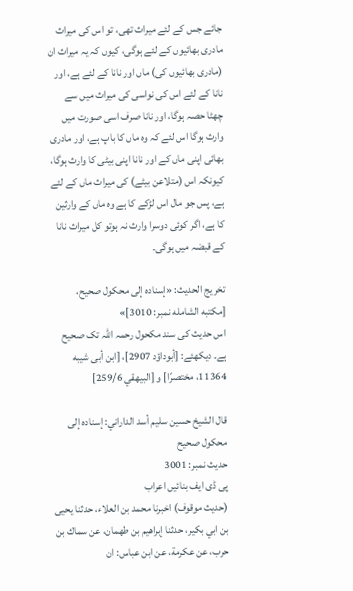جائے جس کے لئے میراث تھی، تو اس کی میراث مادری بھائیوں کے لئے ہوگی، کیوں کہ یہ میراث ان (مادری بھائیوں کی) ماں اور نانا کے لئے ہے، اور نانا کے لئے اس کی نواسی کی میراث میں سے چھٹا حصہ ہوگا، اور نانا صرف اسی صورت میں وارث ہوگا اس لئے کہ وہ ماں کا باپ ہے، اور مادری بھائی اپنی ماں کے اور نانا اپنی بیٹی کا وارث ہوگا، کیونکہ اس (متلاعن بیٹے) کی میراث ماں کے لئے ہے، پس جو مال اس لڑکے کا ہے وہ ماں کے وارثین کا ہے، اگر کوئی دوسرا وارث نہ ہوتو کل میراث نانا کے قبضہ میں ہوگی۔

تخریج الحدیث: «إسناده إلى محكول صحيح، [مكتبه الشامله نمبر: 3010]»
اس حدیث کی سند مکحول رحمہ اللہ تک صحیح ہے۔ دیکھئے: [أبوداؤد 2907]، [ابن أبى شيبه 11364، مختصرًا] و [البيهقي 259/6]

قال الشيخ حسين سليم أسد الداراني: إسناده إلى محكول صحيح
حدیث نمبر: 3001
پی ڈی ایف بنائیں اعراب
(حديث موقوف) اخبرنا محمد بن العلاء، حدثنا يحيى بن ابي بكير، حدثنا إبراهيم بن طهمان، عن سماك بن حرب، عن عكرمة، عن ابن عباس: ان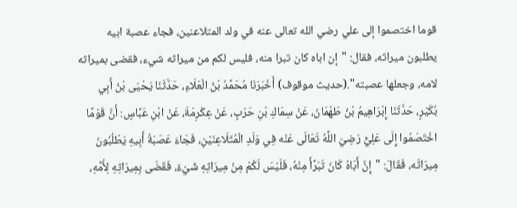قوما اختصموا إلى علي رضي الله تعالى عنه في ولد المتلاعنين، فجاء عصبة ابيه يطلبون ميراثه، فقال: "إن اباه كان تبرا منه، فليس لكم من ميراثه شيء، فقضى بميراثه لامه، وجعلها عصبته".(حديث موقوف) أَخْبَرَنَا مُحَمَّدُ بْنُ الْعَلَاءِ، حَدَّثَنَا يَحْيَى بْنُ أَبِي بُكَيْرٍ، حَدَّثَنَا إِبْرَاهِيمُ بْنُ طَهْمَانَ، عَنْ سِمَاكِ بْنِ حَرْبٍ، عَنْ عِكْرِمَةَ، عَنْ ابْنِ عَبَّاسٍ: أَنَّ قَوْمًا اخْتَصَمُوا إِلَى عَلِيٍّ رَضِيَ اللَّهُ تَعَالَى عَنْه فِي وَلَدِ الْمُتَلَاعِنَيْنِ، فَجَاءَ عَصَبَةُ أَبِيهِ يَطْلُبُونَ مِيرَاثَه، فَقَالَ: "إِنَّ أَبَاهُ كَانَ تَبَرَّأَ مِنْهُ، فَلَيْسَ لَكُمْ مِنْ مِيرَاثِهِ شَيْءٌ، فَقَضَى بِمِيرَاثِهِ لِأُمِّهِ،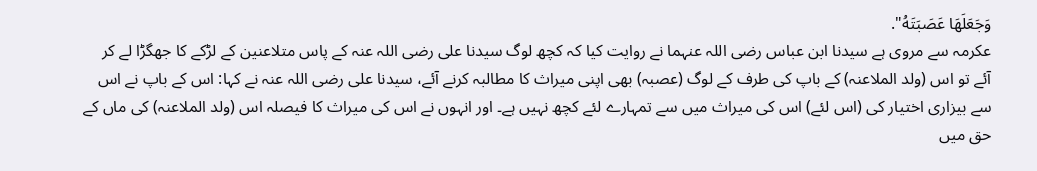وَجَعَلَهَا عَصَبَتَهُ".
عکرمہ سے مروی ہے سیدنا ابن عباس رضی اللہ عنہما نے روایت کیا کہ کچھ لوگ سیدنا علی رضی اللہ عنہ کے پاس متلاعنین کے لڑکے کا جھگڑا لے کر آئے تو اس (ولد الملاعنہ) کے باپ کی طرف کے لوگ (عصبہ) بھی اپنی میراث کا مطالبہ کرنے آئے، سیدنا علی رضی اللہ عنہ نے کہا: اس کے باپ نے اس سے بیزاری اختیار کی (اس لئے) اس کی میراث میں سے تمہارے لئے کچھ نہیں ہے۔ اور انہوں نے اس کی میراث کا فیصلہ اس (ولد الملاعنہ) کی ماں کے حق میں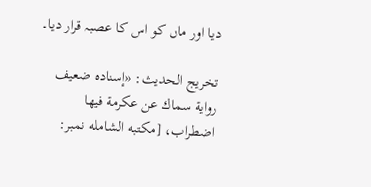دیا اور ماں کو اس کا عصبہ قرار دیا۔

تخریج الحدیث: «إسناده ضعيف رواية سماك عن عكرمة فيها اضطراب، [مكتبه الشامله نمبر: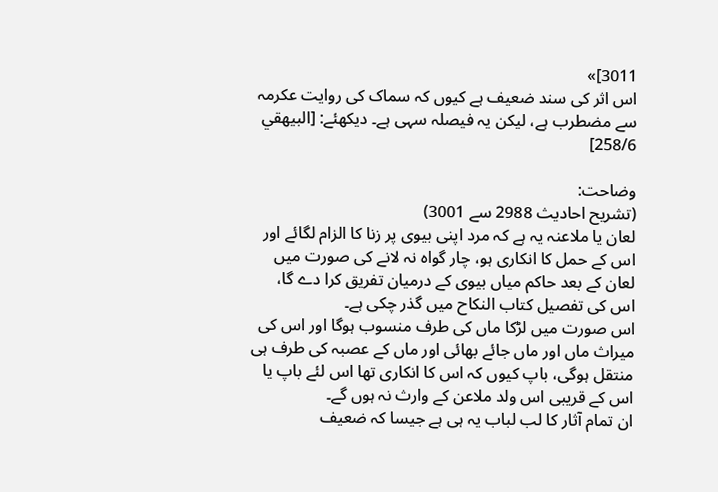3011]»
اس اثر کی سند ضعیف ہے کیوں کہ سماک کی روایت عکرمہ سے مضطرب ہے، لیکن یہ فیصلہ سہی ہے۔ دیکھئے: [البيهقي 258/6]

وضاحت:
(تشریح احادیث 2988 سے 3001)
لعان يا ملاعنہ یہ ہے کہ مرد اپنی بیوی پر زنا کا الزام لگائے اور اس کے حمل کا انکاری ہو، چار گواہ نہ لانے کی صورت میں لعان کے بعد حاکم میاں بیوی کے درمیان تفریق کرا دے گا، اس کی تفصیل کتاب النکاح میں گذر چکی ہے۔
اس صورت میں لڑکا ماں کی طرف منسوب ہوگا اور اس کی میراث ماں اور ماں جائے بھائی اور ماں کے عصبہ کی طرف ہی منتقل ہوگی، باپ کیوں کہ اس کا انکاری تھا اس لئے باپ یا اس کے قریبی اس ولد ملاعن کے وارث نہ ہوں گے۔
ان تمام آثار کا لب لباب یہ ہی ہے جیسا کہ ضعیف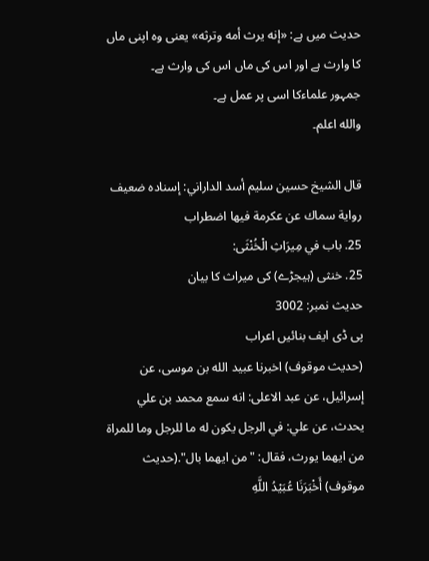حدیث میں ہے: «إنه يرث أمه وترثه» یعنی وہ اپنی ماں کا وارث ہے اور اس کی ماں اس کی وارث ہے۔
جمہور علماءکا اسی پر عمل ہے۔
والله اعلم۔

قال الشيخ حسين سليم أسد الداراني: إسناده ضعيف رواية سماك عن عكرمة فيها اضطراب
25. باب في مِيرَاثِ الْخُنْثَى:
25. خنثی (ہیجڑے) کی میراث کا بیان
حدیث نمبر: 3002
پی ڈی ایف بنائیں اعراب
(حديث موقوف) اخبرنا عبيد الله بن موسى، عن إسرائيل، عن عبد الاعلى: انه سمع محمد بن علي يحدث، عن علي: في الرجل يكون له ما للرجل وما للمراة من ايهما يورث، فقال: "من ايهما بال".(حديث موقوف) أَخْبَرَنَا عُبَيْدُ اللَّهِ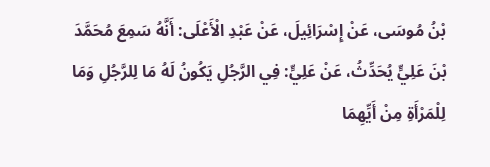بْنُ مُوسَى، عَنْ إِسْرَائِيلَ، عَنْ عَبْدِ الْأَعْلَى: أَنَّهُ سَمِعَ مُحَمَّدَ بْنَ عَلِيٍّ يُحَدِّثُ، عَنْ عَلِيٍّ: فِي الرَّجُلِ يَكُونُ لَهُ مَا لِلرَّجُلِ وَمَا لِلْمَرْأَةِ مِنْ أَيِّهِمَا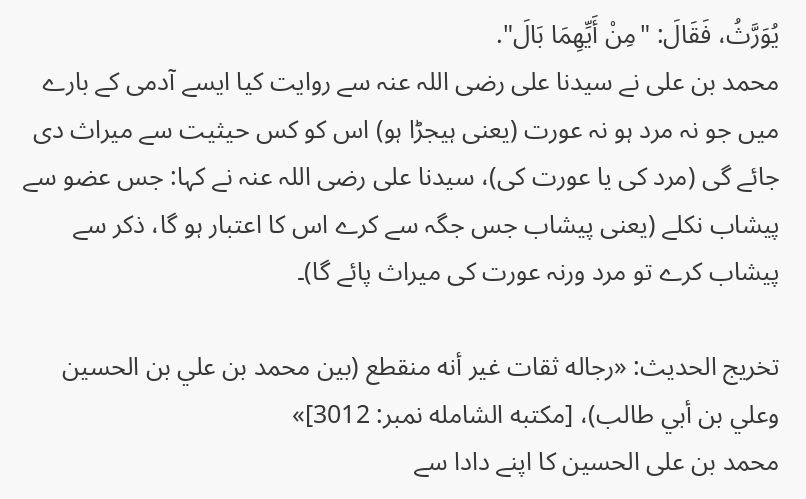يُوَرَّثُ، فَقَالَ: "مِنْ أَيِّهِمَا بَالَ".
محمد بن علی نے سیدنا علی رضی اللہ عنہ سے روایت کیا ایسے آدمی کے بارے میں جو نہ مرد ہو نہ عورت (یعنی ہیجڑا ہو) اس کو کس حیثیت سے میراث دی جائے گی (مرد کی یا عورت کی)، سیدنا علی رضی اللہ عنہ نے کہا: جس عضو سے پیشاب نکلے (یعنی پیشاب جس جگہ سے کرے اس کا اعتبار ہو گا، ذکر سے پیشاب کرے تو مرد ورنہ عورت کی میراث پائے گا)۔

تخریج الحدیث: «رجاله ثقات غير أنه منقطع (بين محمد بن علي بن الحسين وعلي بن أبي طالب)، [مكتبه الشامله نمبر: 3012]»
محمد بن علی الحسین کا اپنے دادا سے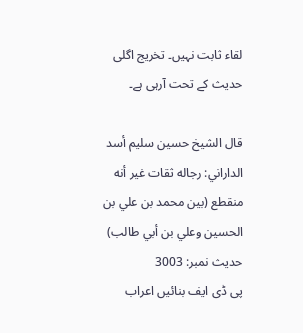لقاء ثابت نہیں۔ تخریج اگلی حدیث کے تحت آرہی ہے۔

قال الشيخ حسين سليم أسد الداراني: رجاله ثقات غير أنه منقطع (بين محمد بن علي بن الحسين وعلي بن أبي طالب)
حدیث نمبر: 3003
پی ڈی ایف بنائیں اعراب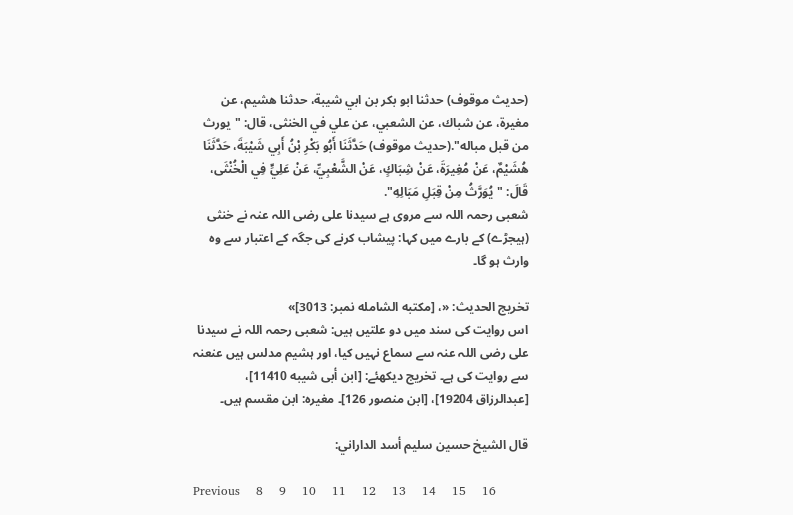(حديث موقوف) حدثنا ابو بكر بن ابي شيبة، حدثنا هشيم، عن مغيرة، عن شباك، عن الشعبي، عن علي في الخنثى، قال: "يورث من قبل مباله".(حديث موقوف) حَدَّثَنَا أَبُو بَكْرِ بْنُ أَبِي شَيْبَةَ، حَدَّثَنَا هُشَيْمٌ، عَنْ مُغِيرَةَ، عَنْ شِبَاكٍ، عَنْ الشَّعْبِيِّ، عَنْ عَلِيٍّ فِي الْخُنْثَى، قَالَ: "يُوَرَّثُ مِنْ قِبَلِ مَبَالِهِ".
شعبی رحمہ اللہ سے مروی ہے سیدنا علی رضی اللہ عنہ نے خنثی (ہیجڑے) کے بارے میں کہا: پیشاب کرنے کی جگہ کے اعتبار سے وہ وارث ہو گا۔

تخریج الحدیث: «، [مكتبه الشامله نمبر: 3013]»
اس روایت کی سند میں دو علتیں ہیں: شعبی رحمہ اللہ نے سیدنا علی رضی اللہ عنہ سے سماع نہیں کیا، اور ہشیم مدلس ہیں عنعنہ سے روایت کی ہے۔ تخریج دیکھئے: [ابن أبى شيبه 11410]، [عبدالرزاق 19204]، [ابن منصور 126]۔ مغیرہ: ابن مقسم ہیں۔

قال الشيخ حسين سليم أسد الداراني:

Previous    8    9    10    11    12    13    14    15    16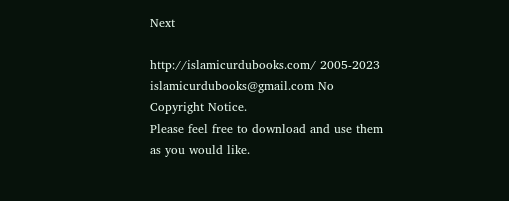Next

http://islamicurdubooks.com/ 2005-2023 islamicurdubooks@gmail.com No Copyright Notice.
Please feel free to download and use them as you would like.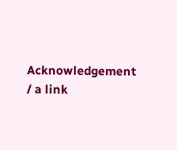Acknowledgement / a link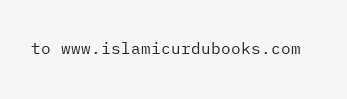to www.islamicurdubooks.com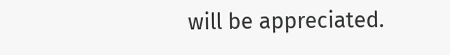will be appreciated.